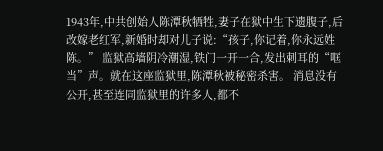1943年,中共创始人陈潭秋牺牲,妻子在狱中生下遗腹子,后改嫁老红军,新婚时却对儿子说:“孩子,你记着,你永远姓陈。” 监狱高墙阴冷潮湿,铁门一开一合,发出刺耳的“哐当”声。就在这座监狱里,陈潭秋被秘密杀害。 消息没有公开,甚至连同监狱里的许多人,都不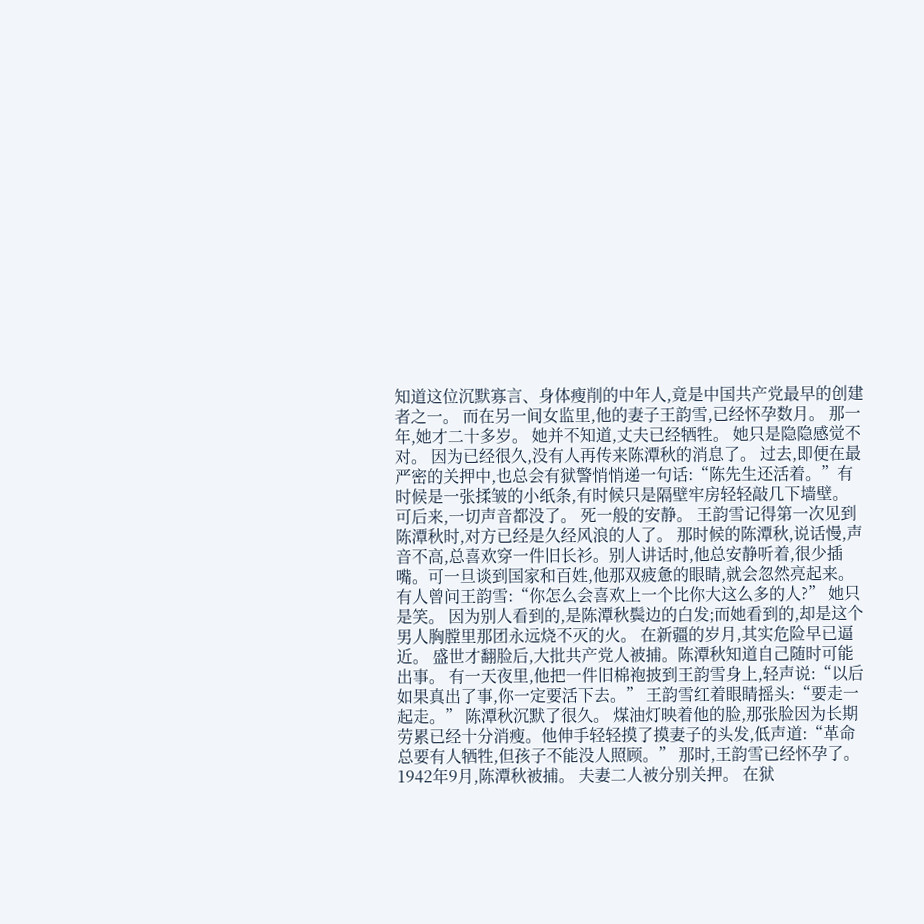知道这位沉默寡言、身体瘦削的中年人,竟是中国共产党最早的创建者之一。 而在另一间女监里,他的妻子王韵雪,已经怀孕数月。 那一年,她才二十多岁。 她并不知道,丈夫已经牺牲。 她只是隐隐感觉不对。 因为已经很久,没有人再传来陈潭秋的消息了。 过去,即便在最严密的关押中,也总会有狱警悄悄递一句话:“陈先生还活着。”有时候是一张揉皱的小纸条,有时候只是隔壁牢房轻轻敲几下墙壁。 可后来,一切声音都没了。 死一般的安静。 王韵雪记得第一次见到陈潭秋时,对方已经是久经风浪的人了。 那时候的陈潭秋,说话慢,声音不高,总喜欢穿一件旧长衫。别人讲话时,他总安静听着,很少插嘴。可一旦谈到国家和百姓,他那双疲惫的眼睛,就会忽然亮起来。 有人曾问王韵雪:“你怎么会喜欢上一个比你大这么多的人?” 她只是笑。 因为别人看到的,是陈潭秋鬓边的白发;而她看到的,却是这个男人胸膛里那团永远烧不灭的火。 在新疆的岁月,其实危险早已逼近。 盛世才翻脸后,大批共产党人被捕。陈潭秋知道自己随时可能出事。 有一天夜里,他把一件旧棉袍披到王韵雪身上,轻声说:“以后如果真出了事,你一定要活下去。” 王韵雪红着眼睛摇头:“要走一起走。” 陈潭秋沉默了很久。 煤油灯映着他的脸,那张脸因为长期劳累已经十分消瘦。他伸手轻轻摸了摸妻子的头发,低声道:“革命总要有人牺牲,但孩子不能没人照顾。” 那时,王韵雪已经怀孕了。 1942年9月,陈潭秋被捕。 夫妻二人被分别关押。 在狱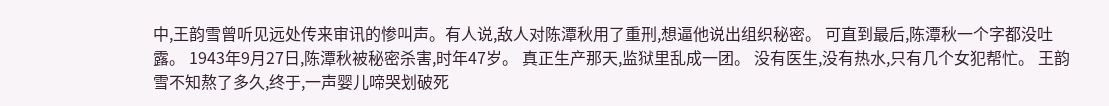中,王韵雪曾听见远处传来审讯的惨叫声。有人说,敌人对陈潭秋用了重刑,想逼他说出组织秘密。 可直到最后,陈潭秋一个字都没吐露。 1943年9月27日,陈潭秋被秘密杀害,时年47岁。 真正生产那天,监狱里乱成一团。 没有医生,没有热水,只有几个女犯帮忙。 王韵雪不知熬了多久,终于,一声婴儿啼哭划破死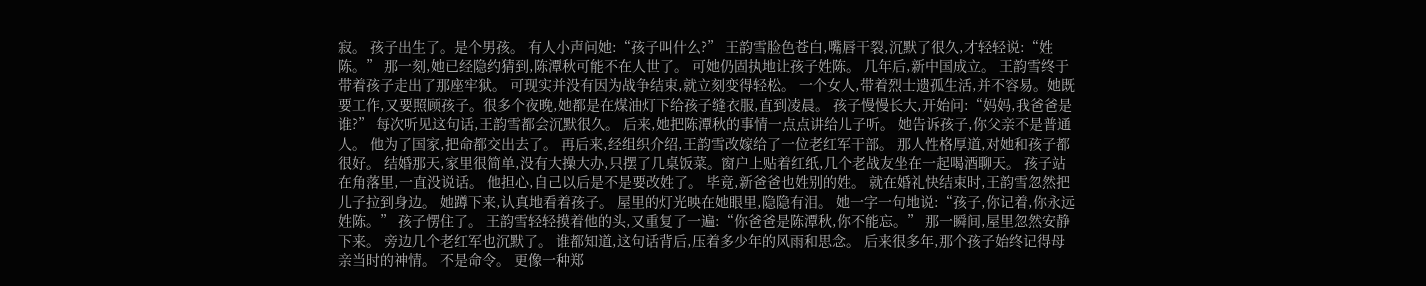寂。 孩子出生了。是个男孩。 有人小声问她:“孩子叫什么?” 王韵雪脸色苍白,嘴唇干裂,沉默了很久,才轻轻说:“姓陈。” 那一刻,她已经隐约猜到,陈潭秋可能不在人世了。 可她仍固执地让孩子姓陈。 几年后,新中国成立。 王韵雪终于带着孩子走出了那座牢狱。 可现实并没有因为战争结束,就立刻变得轻松。 一个女人,带着烈士遗孤生活,并不容易。她既要工作,又要照顾孩子。很多个夜晚,她都是在煤油灯下给孩子缝衣服,直到凌晨。 孩子慢慢长大,开始问:“妈妈,我爸爸是谁?” 每次听见这句话,王韵雪都会沉默很久。 后来,她把陈潭秋的事情一点点讲给儿子听。 她告诉孩子,你父亲不是普通人。 他为了国家,把命都交出去了。 再后来,经组织介绍,王韵雪改嫁给了一位老红军干部。 那人性格厚道,对她和孩子都很好。 结婚那天,家里很简单,没有大操大办,只摆了几桌饭菜。窗户上贴着红纸,几个老战友坐在一起喝酒聊天。 孩子站在角落里,一直没说话。 他担心,自己以后是不是要改姓了。 毕竟,新爸爸也姓别的姓。 就在婚礼快结束时,王韵雪忽然把儿子拉到身边。 她蹲下来,认真地看着孩子。 屋里的灯光映在她眼里,隐隐有泪。 她一字一句地说:“孩子,你记着,你永远姓陈。” 孩子愣住了。 王韵雪轻轻摸着他的头,又重复了一遍:“你爸爸是陈潭秋,你不能忘。” 那一瞬间,屋里忽然安静下来。 旁边几个老红军也沉默了。 谁都知道,这句话背后,压着多少年的风雨和思念。 后来很多年,那个孩子始终记得母亲当时的神情。 不是命令。 更像一种郑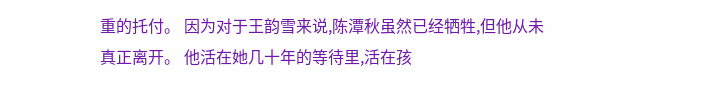重的托付。 因为对于王韵雪来说,陈潭秋虽然已经牺牲,但他从未真正离开。 他活在她几十年的等待里,活在孩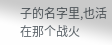子的名字里,也活在那个战火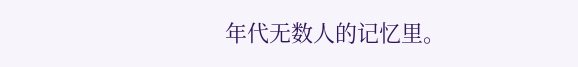年代无数人的记忆里。